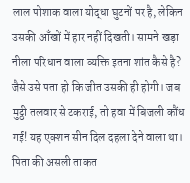लाल पोशाक वाला योद्धा घुटनों पर है, लेकिन उसकी आँखों में हार नहीं दिखती। सामने खड़ा नीला परिधान वाला व्यक्ति इतना शांत कैसे है? जैसे उसे पता हो कि जीत उसकी ही होगी। जब मुट्ठी तलवार से टकराई, तो हवा में बिजली कौंध गई! यह एक्शन सीन दिल दहला देने वाला था। पिता की असली ताकत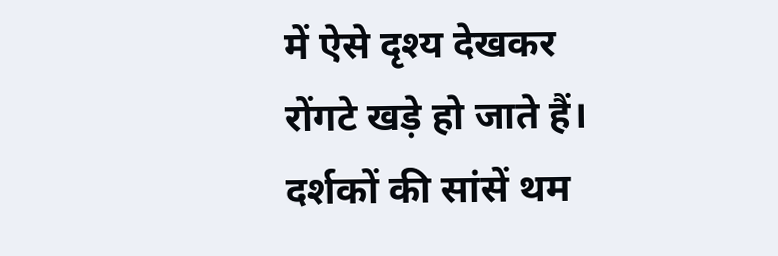में ऐसे दृश्य देखकर रोंगटे खड़े हो जाते हैं। दर्शकों की सांसें थम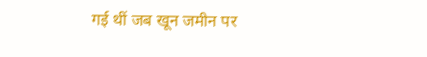गई थीं जब खून जमीन पर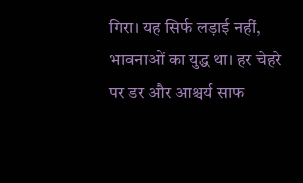गिरा। यह सिर्फ लड़ाई नहीं, भावनाओं का युद्ध था। हर चेहरे पर डर और आश्चर्य साफ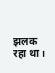झलक रहा था।